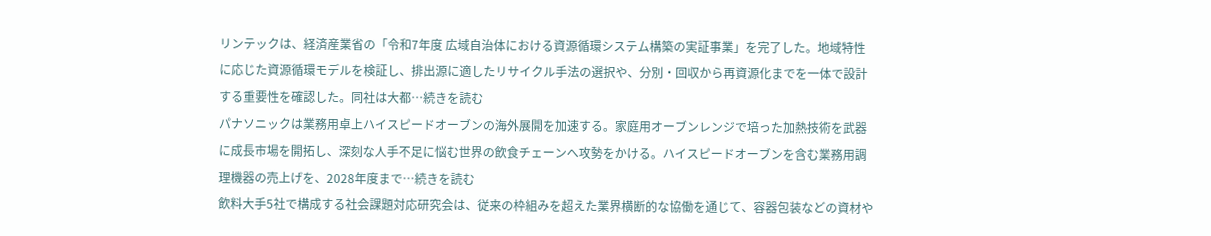リンテックは、経済産業省の「令和7年度 広域自治体における資源循環システム構築の実証事業」を完了した。地域特性に応じた資源循環モデルを検証し、排出源に適したリサイクル手法の選択や、分別・回収から再資源化までを一体で設計する重要性を確認した。同社は大都…続きを読む
パナソニックは業務用卓上ハイスピードオーブンの海外展開を加速する。家庭用オーブンレンジで培った加熱技術を武器に成長市場を開拓し、深刻な人手不足に悩む世界の飲食チェーンへ攻勢をかける。ハイスピードオーブンを含む業務用調理機器の売上げを、2028年度まで…続きを読む
飲料大手5社で構成する社会課題対応研究会は、従来の枠組みを超えた業界横断的な協働を通じて、容器包装などの資材や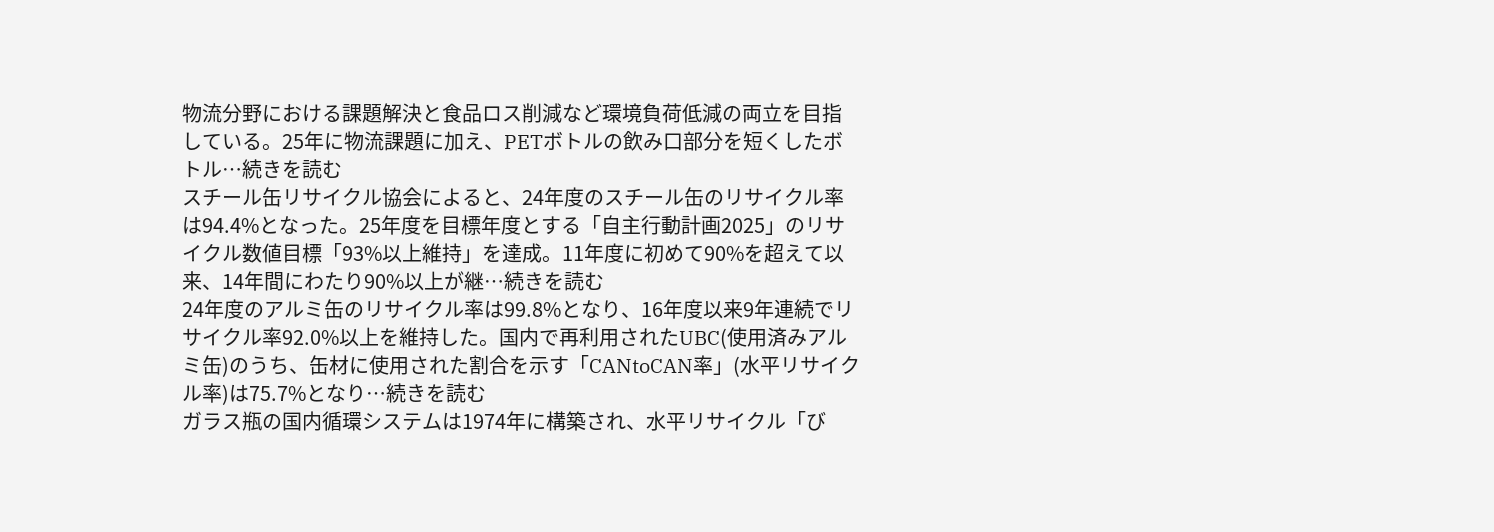物流分野における課題解決と食品ロス削減など環境負荷低減の両立を目指している。25年に物流課題に加え、PETボトルの飲み口部分を短くしたボトル…続きを読む
スチール缶リサイクル協会によると、24年度のスチール缶のリサイクル率は94.4%となった。25年度を目標年度とする「自主行動計画2025」のリサイクル数値目標「93%以上維持」を達成。11年度に初めて90%を超えて以来、14年間にわたり90%以上が継…続きを読む
24年度のアルミ缶のリサイクル率は99.8%となり、16年度以来9年連続でリサイクル率92.0%以上を維持した。国内で再利用されたUBC(使用済みアルミ缶)のうち、缶材に使用された割合を示す「CANtoCAN率」(水平リサイクル率)は75.7%となり…続きを読む
ガラス瓶の国内循環システムは1974年に構築され、水平リサイクル「び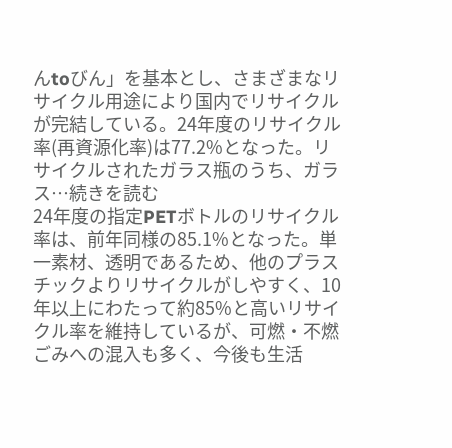んtoびん」を基本とし、さまざまなリサイクル用途により国内でリサイクルが完結している。24年度のリサイクル率(再資源化率)は77.2%となった。リサイクルされたガラス瓶のうち、ガラス…続きを読む
24年度の指定PETボトルのリサイクル率は、前年同様の85.1%となった。単一素材、透明であるため、他のプラスチックよりリサイクルがしやすく、10年以上にわたって約85%と高いリサイクル率を維持しているが、可燃・不燃ごみへの混入も多く、今後も生活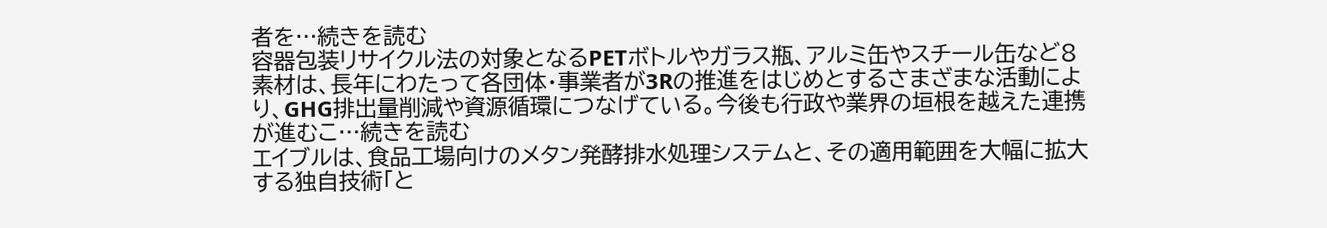者を…続きを読む
容器包装リサイクル法の対象となるPETボトルやガラス瓶、アルミ缶やスチール缶など8素材は、長年にわたって各団体・事業者が3Rの推進をはじめとするさまざまな活動により、GHG排出量削減や資源循環につなげている。今後も行政や業界の垣根を越えた連携が進むこ…続きを読む
エイブルは、食品工場向けのメタン発酵排水処理システムと、その適用範囲を大幅に拡大する独自技術「と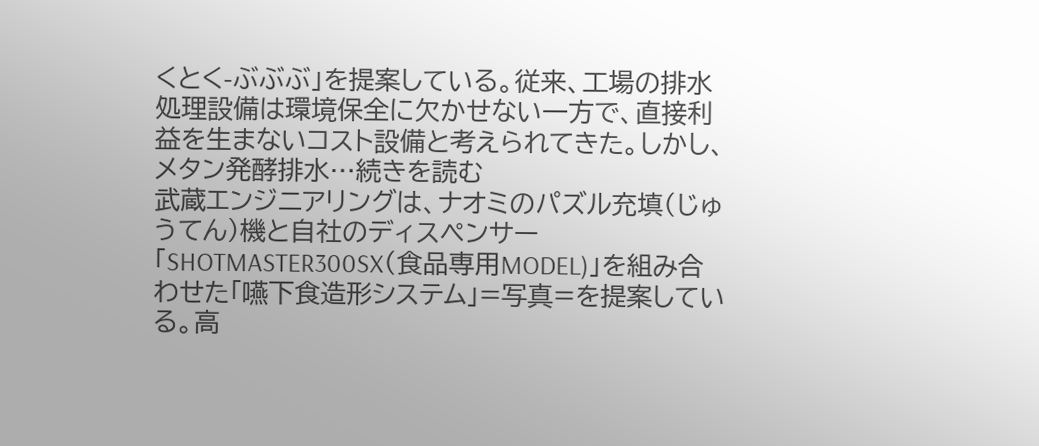くとく-ぶぶぶ」を提案している。従来、工場の排水処理設備は環境保全に欠かせない一方で、直接利益を生まないコスト設備と考えられてきた。しかし、メタン発酵排水…続きを読む
武蔵エンジニアリングは、ナオミのパズル充填(じゅうてん)機と自社のディスペンサー「SHOTMASTER300SX(食品専用MODEL)」を組み合わせた「嚥下食造形システム」=写真=を提案している。高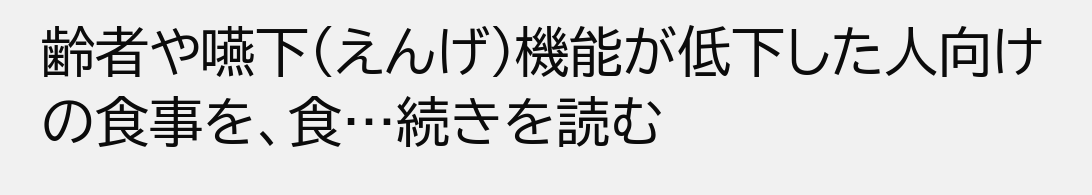齢者や嚥下(えんげ)機能が低下した人向けの食事を、食…続きを読む